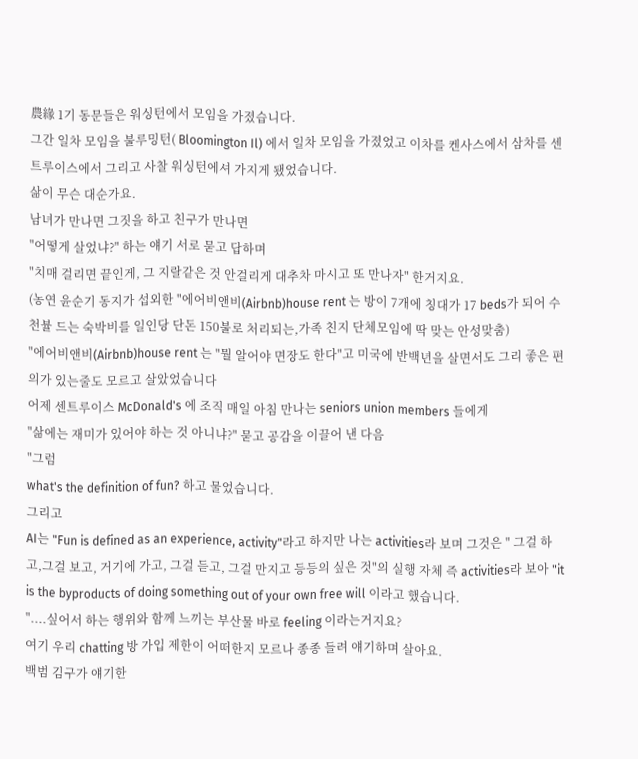農緣 1기 동문들은 워싱턴에서 모임을 가졌습니다.
그간 일차 모임을 불루밍턴( Bloomington Il) 에서 일차 모임을 가졌었고 이차를 켄사스에서 삼차를 센트루이스에서 그리고 사찰 워싱턴에셔 가지게 됐었습니다.
삶이 무슨 대순가요.
남녀가 만나면 그짓을 하고 친구가 만나면
"어떻게 살었냐?" 하는 얘기 서로 묻고 답하며
"치매 걸리면 끝인게, 그 지랄같은 것 안걸리게 대추차 마시고 또 만나자" 한거지요.
(농연 윤순기 동지가 섭외한 "에어비앤비(Airbnb)house rent 는 방이 7개에 칭대가 17 beds가 되어 수천뷸 드는 숙박비를 일인당 단돈 150불로 처리되는,가족 친지 단체모임에 딱 맞는 안성맞춤)
"에어비앤비(Airbnb)house rent 는 "뭘 알어야 면장도 한다"고 미국에 반백년을 살면서도 그리 좋은 편의가 있는줄도 모르고 살았었습니다
어제 센트루이스 McDonald's 에 조직 매일 아침 만나는 seniors union members 들에게
"삶에는 재미가 있어야 하는 것 아니냐?" 묻고 공감을 이끌어 낸 다음
"그럼
what's the definition of fun? 하고 물었습니다.
그리고
AI는 "Fun is defined as an experience, activity"라고 하지만 나는 activities라 보며 그것은 " 그걸 하고,그걸 보고, 거기에 가고, 그걸 듣고, 그걸 만지고 등등의 싶은 것"의 실행 자체 즉 activities라 보아 "it is the byproducts of doing something out of your own free will 이라고 했습니다.
"....싶어서 하는 행위와 함께 느끼는 부산물 바로 feeling 이라는거지요?
여기 우리 chatting 방 가입 제한이 어떠한지 모르나 종종 들려 얘기하며 살아요.
백범 김구가 얘기한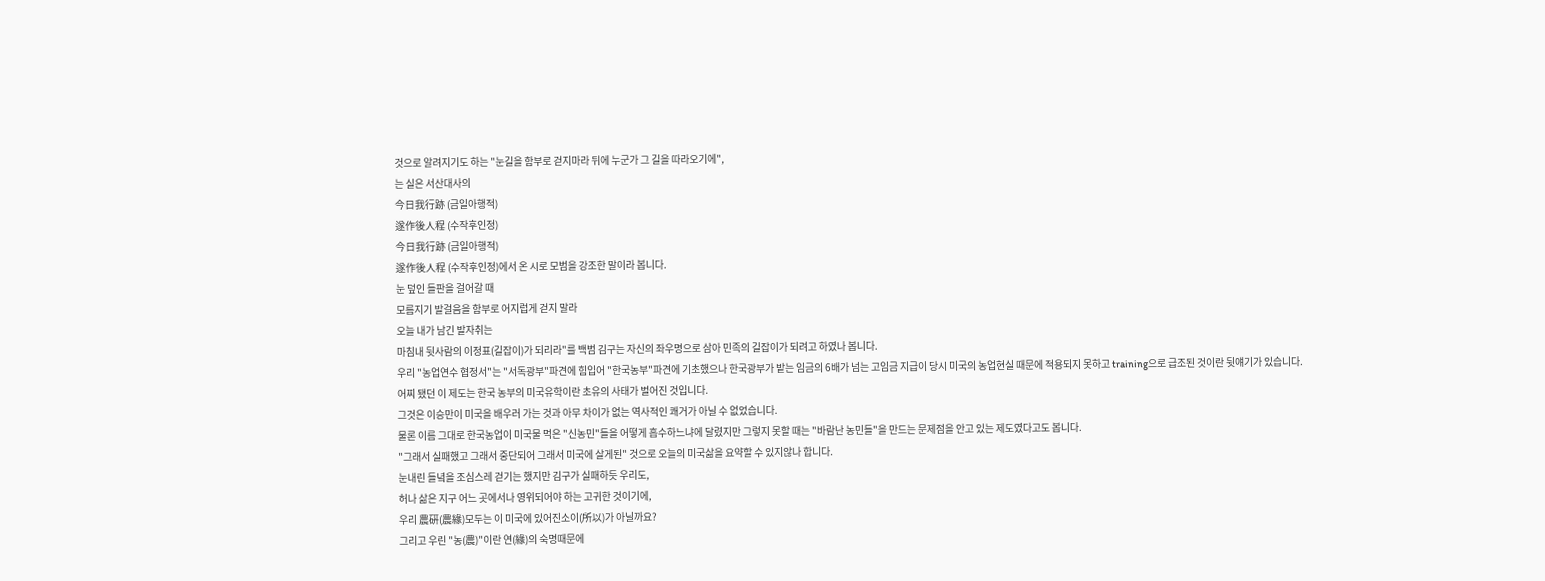것으로 알려지기도 하는 "눈길을 함부로 걷지마라 뒤에 누군가 그 길을 따라오기에",
는 실은 서산대사의
今日我行跡 (금일아행적)
遂作後人程 (수작후인정)
今日我行跡 (금일아행적)
遂作後人程 (수작후인정)에서 온 시로 모범을 강조한 말이라 봅니다.
눈 덮인 들판을 걸어갈 때
모름지기 발걸음을 함부로 어지럽게 걷지 말라
오늘 내가 남긴 발자취는
마침내 뒷사람의 이정표(길잡이)가 되리라"를 백범 김구는 자신의 좌우명으로 삼아 민족의 길잡이가 되려고 하였나 봅니다.
우리 "농업연수 협정서"는 "서독광부"파견에 힘입어 "한국농부"파견에 기초했으나 한국광부가 밭는 임금의 6배가 넘는 고임금 지급이 당시 미국의 농업현실 때문에 적용되지 못하고 training으로 급조된 것이란 뒷얘기가 있습니다.
어찌 됐던 이 제도는 한국 농부의 미국유학이란 초유의 사태가 벌어진 것입니다.
그것은 이승만이 미국을 배우러 가는 것과 아무 차이가 없는 역사적인 쾌거가 아닐 수 없었습니다.
물론 이름 그대로 한국농업이 미국물 먹은 "신농민"들을 어떻게 흡수하느냐에 달렸지만 그렇지 못할 때는 "바람난 농민들"을 만드는 문제점을 안고 있는 제도였다고도 봅니다.
"그래서 실패했고 그래서 중단되어 그래서 미국에 살게된" 것으로 오늘의 미국삶을 요약할 수 있지않나 합니다.
눈내린 들녘을 조심스레 걷기는 했지만 김구가 실패하듯 우리도,
허나 삶은 지구 어느 곳에서나 영위되어야 하는 고귀한 것이기에,
우리 農硏(農緣)모두는 이 미국에 있어진소이(所以)가 아닐까요?
그리고 우린 "농(農)"이란 연(緣)의 숙명때문에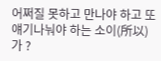어쩌질 못하고 만나야 하고 또 얘기나눠야 하는 소이(所以)가 ?